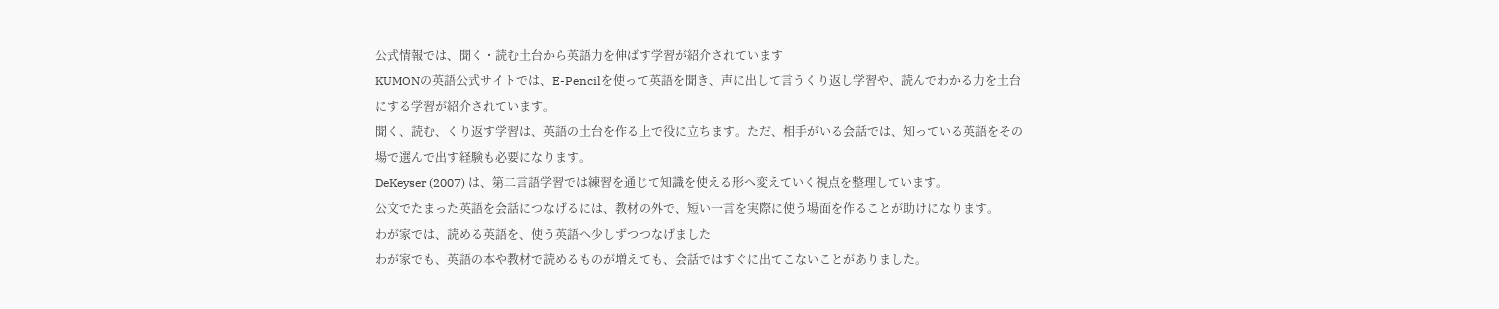公式情報では、聞く・読む土台から英語力を伸ばす学習が紹介されています
KUMONの英語公式サイトでは、E-Pencilを使って英語を聞き、声に出して言うくり返し学習や、読んでわかる力を土台にする学習が紹介されています。
聞く、読む、くり返す学習は、英語の土台を作る上で役に立ちます。ただ、相手がいる会話では、知っている英語をその場で選んで出す経験も必要になります。
DeKeyser (2007) は、第二言語学習では練習を通じて知識を使える形へ変えていく視点を整理しています。
公文でたまった英語を会話につなげるには、教材の外で、短い一言を実際に使う場面を作ることが助けになります。
わが家では、読める英語を、使う英語へ少しずつつなげました
わが家でも、英語の本や教材で読めるものが増えても、会話ではすぐに出てこないことがありました。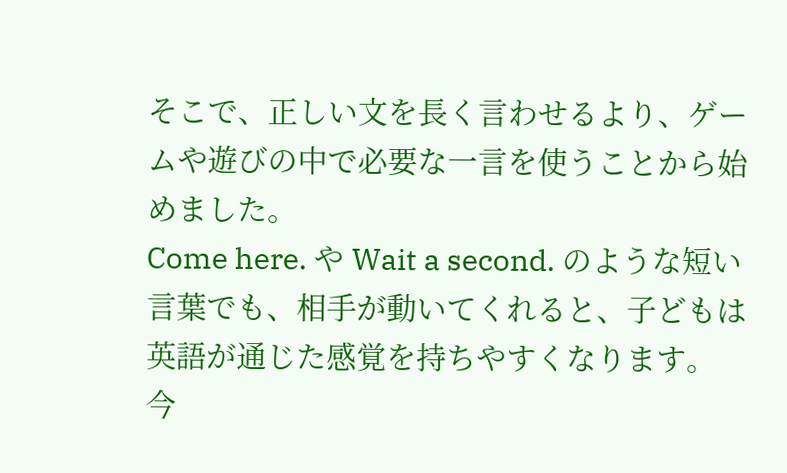そこで、正しい文を長く言わせるより、ゲームや遊びの中で必要な一言を使うことから始めました。
Come here. や Wait a second. のような短い言葉でも、相手が動いてくれると、子どもは英語が通じた感覚を持ちやすくなります。
今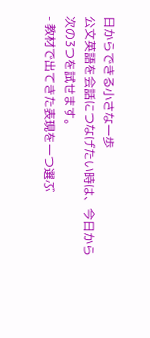日からできる小さな一歩
公文英語を会話につなげたい時は、今日から次の3つを試せます。
- 教材で出てきた表現を一つ選ぶ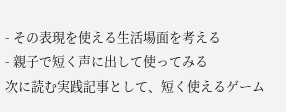- その表現を使える生活場面を考える
- 親子で短く声に出して使ってみる
次に読む実践記事として、短く使えるゲーム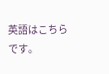英語はこちらです。